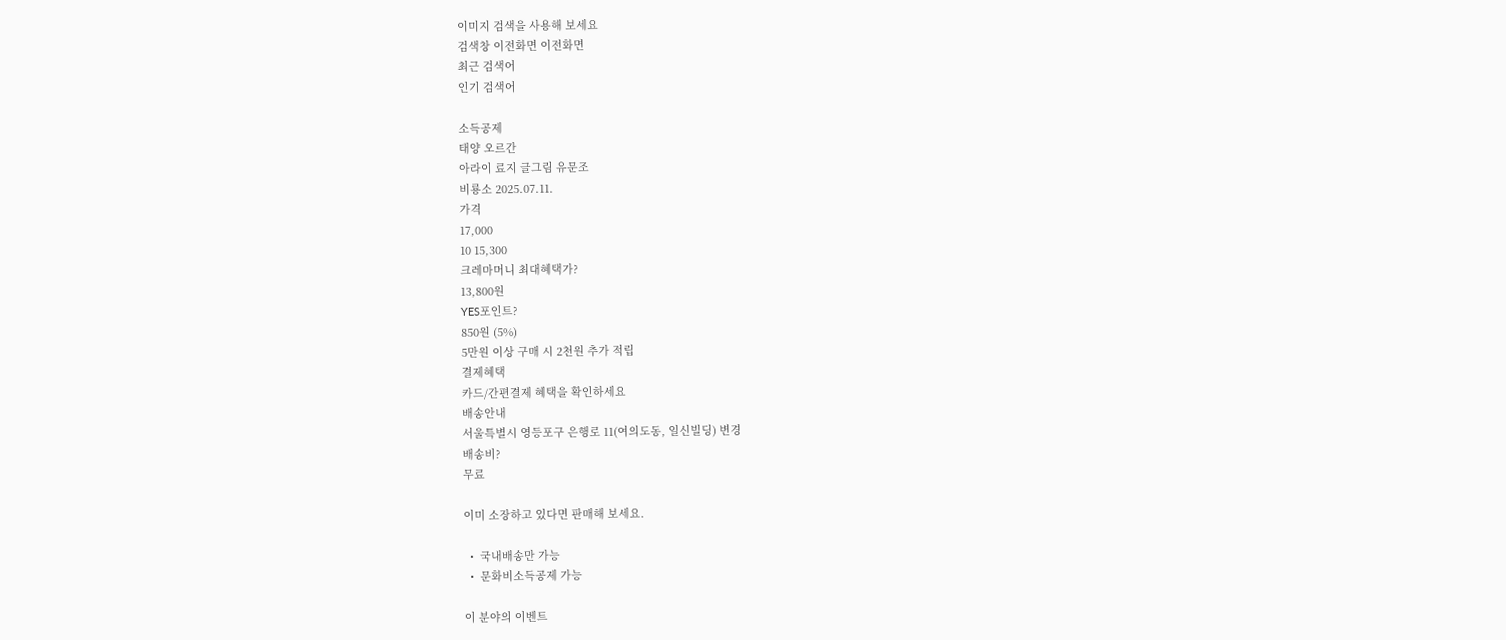이미지 검색을 사용해 보세요
검색창 이전화면 이전화면
최근 검색어
인기 검색어

소득공제
태양 오르간
아라이 료지 글그림 유문조
비룡소 2025.07.11.
가격
17,000
10 15,300
크레마머니 최대혜택가?
13,800원
YES포인트?
850원 (5%)
5만원 이상 구매 시 2천원 추가 적립
결제혜택
카드/간편결제 혜택을 확인하세요
배송안내
서울특별시 영등포구 은행로 11(여의도동, 일신빌딩) 변경
배송비?
무료

이미 소장하고 있다면 판매해 보세요.

  •  국내배송만 가능
  •  문화비소득공제 가능

이 분야의 이벤트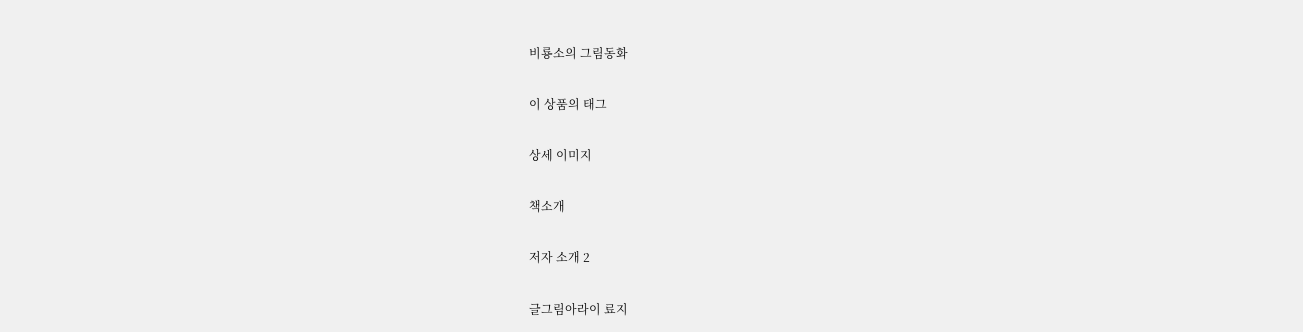비룡소의 그림동화

이 상품의 태그

상세 이미지

책소개

저자 소개 2

글그림아라이 료지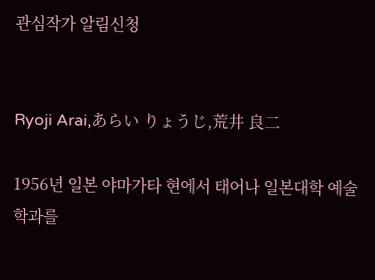관심작가 알림신청


Ryoji Arai,あらい りょうじ,荒井 良二

1956년 일본 야마가타 현에서 태어나 일본대학 예술학과를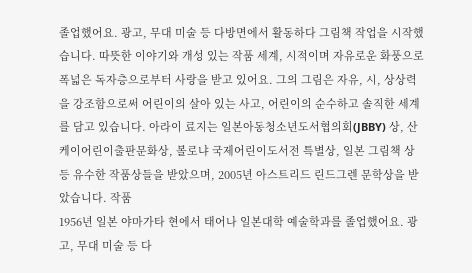졸업했어요. 광고, 무대 미술 등 다방면에서 활동하다 그림책 작업을 시작했습니다. 따뜻한 이야기와 개성 있는 작품 세계, 시적이며 자유로운 화풍으로 폭넓은 독자층으로부터 사랑을 받고 있어요. 그의 그림은 자유, 시, 상상력을 강조함으로써 어린이의 살아 있는 사고, 어린이의 순수하고 솔직한 세계를 담고 있습니다. 아라이 료지는 일본아동청소년도서협의회(JBBY) 상, 산케이어린이출판문화상, 볼로냐 국제어린이도서전 특별상, 일본 그림책 상 등 유수한 작품상들을 받았으며, 2005년 아스트리드 린드그렌 문학상을 받았습니다. 작품
1956년 일본 야마가타 현에서 태어나 일본대학 예술학과를 졸업했어요. 광고, 무대 미술 등 다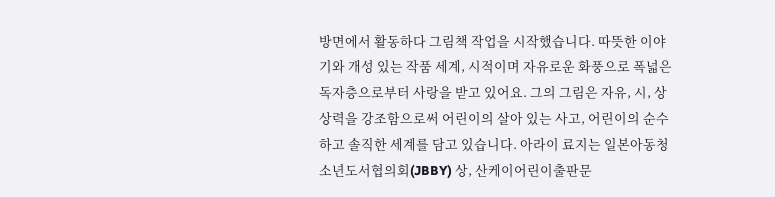방면에서 활동하다 그림책 작업을 시작했습니다. 따뜻한 이야기와 개성 있는 작품 세계, 시적이며 자유로운 화풍으로 폭넓은 독자층으로부터 사랑을 받고 있어요. 그의 그림은 자유, 시, 상상력을 강조함으로써 어린이의 살아 있는 사고, 어린이의 순수하고 솔직한 세계를 담고 있습니다. 아라이 료지는 일본아동청소년도서협의회(JBBY) 상, 산케이어린이출판문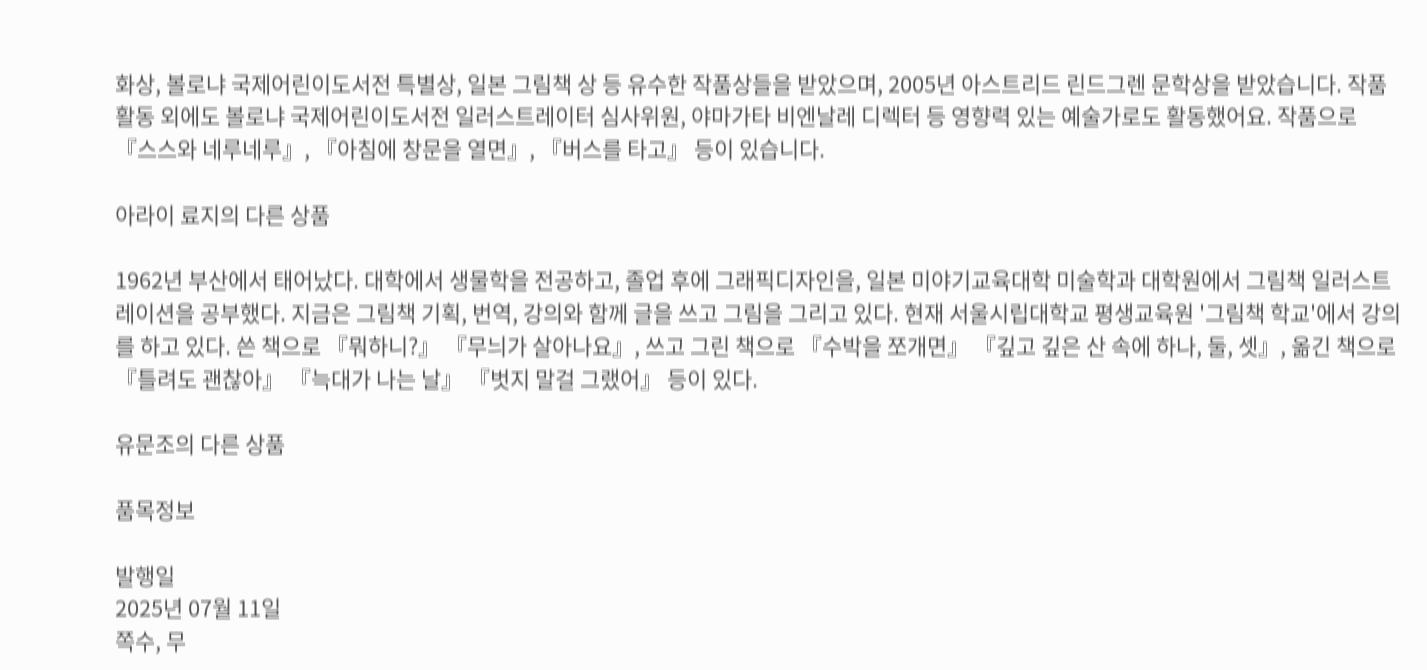화상, 볼로냐 국제어린이도서전 특별상, 일본 그림책 상 등 유수한 작품상들을 받았으며, 2005년 아스트리드 린드그렌 문학상을 받았습니다. 작품 활동 외에도 볼로냐 국제어린이도서전 일러스트레이터 심사위원, 야마가타 비엔날레 디렉터 등 영향력 있는 예술가로도 활동했어요. 작품으로 『스스와 네루네루』, 『아침에 창문을 열면』, 『버스를 타고』 등이 있습니다.

아라이 료지의 다른 상품

1962년 부산에서 태어났다. 대학에서 생물학을 전공하고, 졸업 후에 그래픽디자인을, 일본 미야기교육대학 미술학과 대학원에서 그림책 일러스트레이션을 공부했다. 지금은 그림책 기획, 번역, 강의와 함께 글을 쓰고 그림을 그리고 있다. 현재 서울시립대학교 평생교육원 '그림책 학교'에서 강의를 하고 있다. 쓴 책으로 『뭐하니?』 『무늬가 살아나요』, 쓰고 그린 책으로 『수박을 쪼개면』 『깊고 깊은 산 속에 하나, 둘, 셋』, 옮긴 책으로 『틀려도 괜찮아』 『늑대가 나는 날』 『벗지 말걸 그랬어』 등이 있다.

유문조의 다른 상품

품목정보

발행일
2025년 07월 11일
쪽수, 무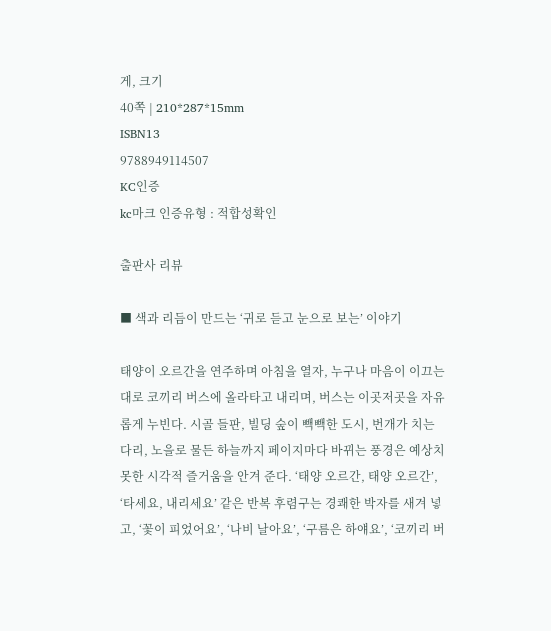게, 크기
40쪽 | 210*287*15mm
ISBN13
9788949114507
KC인증
kc마크 인증유형 : 적합성확인

출판사 리뷰

■ 색과 리듬이 만드는 ‘귀로 듣고 눈으로 보는’ 이야기

태양이 오르간을 연주하며 아침을 열자, 누구나 마음이 이끄는 대로 코끼리 버스에 올라타고 내리며, 버스는 이곳저곳을 자유롭게 누빈다. 시골 들판, 빌딩 숲이 빽빽한 도시, 번개가 치는 다리, 노을로 물든 하늘까지 페이지마다 바뀌는 풍경은 예상치 못한 시각적 즐거움을 안겨 준다. ‘태양 오르간, 태양 오르간’, ‘타세요, 내리세요’ 같은 반복 후렴구는 경쾌한 박자를 새겨 넣고, ‘꽃이 피었어요’, ‘나비 날아요’, ‘구름은 하얘요’, ‘코끼리 버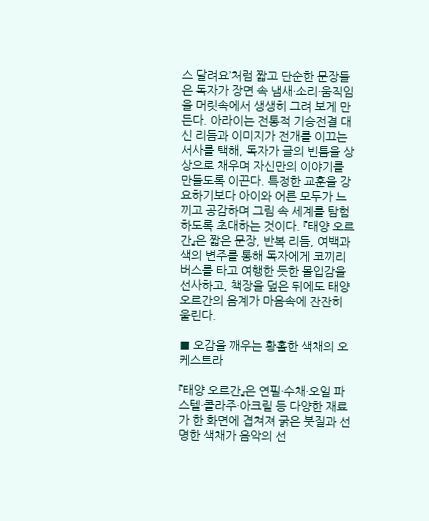스 달려요’처럼 짧고 단순한 문장들은 독자가 장면 속 냄새·소리·움직임을 머릿속에서 생생히 그려 보게 만든다. 아라이는 전통적 기승전결 대신 리듬과 이미지가 전개를 이끄는 서사를 택해, 독자가 글의 빈틈을 상상으로 채우며 자신만의 이야기를 만들도록 이끈다. 특정한 교훈을 강요하기보다 아이와 어른 모두가 느끼고 공감하며 그림 속 세계를 탐험하도록 초대하는 것이다. 『태양 오르간』은 짧은 문장, 반복 리듬, 여백과 색의 변주를 통해 독자에게 코끼리 버스를 타고 여행한 듯한 몰입감을 선사하고, 책장을 덮은 뒤에도 태양 오르간의 음계가 마음속에 잔잔히 울린다.

■ 오감을 깨우는 황홀한 색채의 오케스트라

『태양 오르간』은 연필·수채·오일 파스텔·콜라주·아크릴 등 다양한 재료가 한 화면에 겹쳐져 굵은 붓질과 선명한 색채가 음악의 선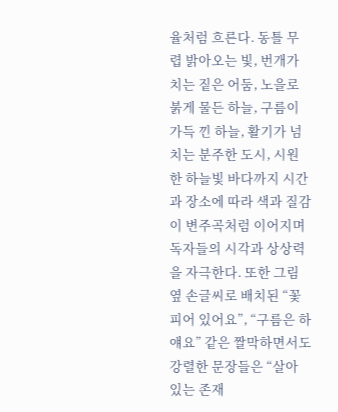율처럼 흐른다. 동틀 무렵 밝아오는 빛, 번개가 치는 짙은 어둠, 노을로 붉게 물든 하늘, 구름이 가득 낀 하늘, 활기가 넘치는 분주한 도시, 시원한 하늘빛 바다까지 시간과 장소에 따라 색과 질감이 변주곡처럼 이어지며 독자들의 시각과 상상력을 자극한다. 또한 그림 옆 손글씨로 배치된 “꽃 피어 있어요”, “구름은 하얘요” 같은 짤막하면서도 강렬한 문장들은 “살아 있는 존재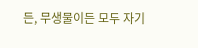든, 무생물이든 모두 자기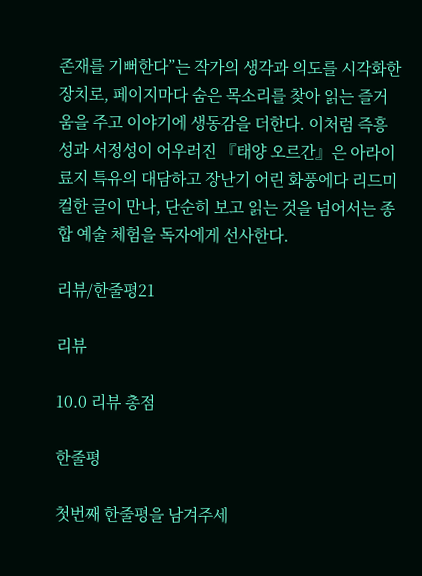존재를 기뻐한다”는 작가의 생각과 의도를 시각화한 장치로, 페이지마다 숨은 목소리를 찾아 읽는 즐거움을 주고 이야기에 생동감을 더한다. 이처럼 즉흥성과 서정성이 어우러진 『태양 오르간』은 아라이 료지 특유의 대담하고 장난기 어린 화풍에다 리드미컬한 글이 만나, 단순히 보고 읽는 것을 넘어서는 종합 예술 체험을 독자에게 선사한다.

리뷰/한줄평21

리뷰

10.0 리뷰 총점

한줄평

첫번째 한줄평을 남겨주세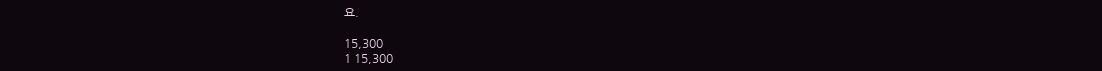요.

15,300
1 15,300